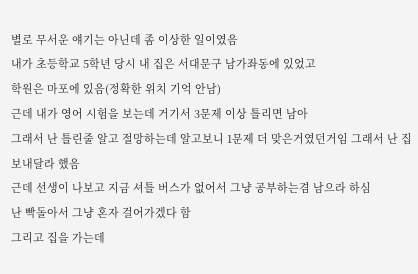별로 무서운 얘기는 아닌데 좀 이상한 일이였음
내가 초등학교 5학년 당시 내 집은 서대문구 남가좌동에 있었고
학원은 마포에 있음(정확한 위치 기억 안남)
근데 내가 영어 시험을 보는데 거기서 3문제 이상 틀리면 남아
그래서 난 틀린줄 알고 절망하는데 알고보니 1문제 더 맞은거였던거임 그래서 난 집 보내달라 했음
근데 선생이 나보고 지금 셔틀 버스가 없어서 그냥 공부하는겸 남으라 하심
난 빡돌아서 그냥 혼자 걸어가겠다 함
그리고 집을 가는데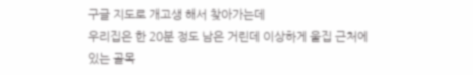구글 지도로 개고생 해서 찾아가는데
우리집은 한 20분 정도 남은 거린데 이상하게 울집 근처에 있는 골목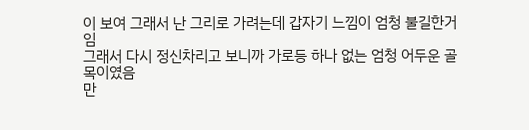이 보여 그래서 난 그리로 가려는데 갑자기 느낌이 엄청 불길한거임
그래서 다시 정신차리고 보니까 가로등 하나 없는 엄청 어두운 골목이였음
만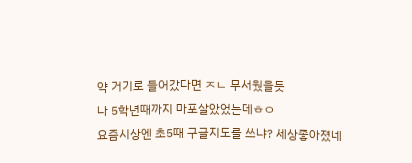약 거기로 들어갔다면 ㅈㄴ 무서웠을듯
나 5학년때까지 마포살았었는데ㅎㅇ
요즘시상엔 초5때 구글지도를 쓰냐? 세상좋아졌네